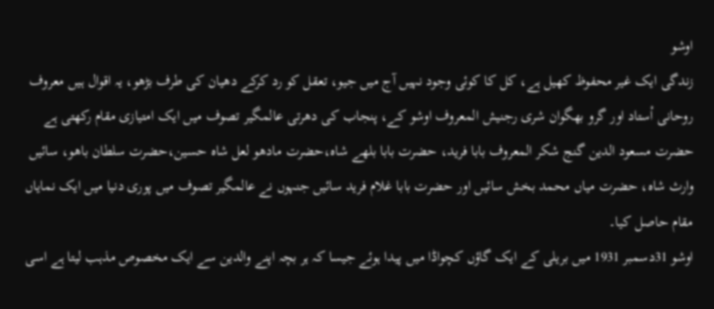اوشو
زندگی ایک غیر محفوظ کھیل ہے، کل کا کوئی وجود نہیں آج میں جیو، تعقل کو رد کرکے دھیان کی طرف بڑھو، یہ اقوال ہیں معروف روحانی اْستاد اور گرو بھگوان شری رجنیش المعروف اوشو کے، پنجاب کی دھرتی عالمگیر تصوف میں ایک امتیازی مقام رکھتی ہے حضرت مسعود الدین گنج شکر المعروف بابا فرید، حضرت بابا بلھے شاہ،حضرت مادھو لعل شاہ حسین،حضرت سلطان باھو، سائیں وارث شاہ، حضرت میاں محمد بخش سائیں اور حضرت بابا غلام فرید سائیں جنہوں نے عالمگیر تصوف میں پوری دنیا میں ایک نمایاں مقام حاصل کیا۔
اوشو 31دسمبر 1931 میں بریلی کے ایک گاؤں کچواڈا میں پیدا ہوئے جیسا کہ ہر بچہ اپنے والدین سے ایک مخصوص مذہب لیتا ہے اسی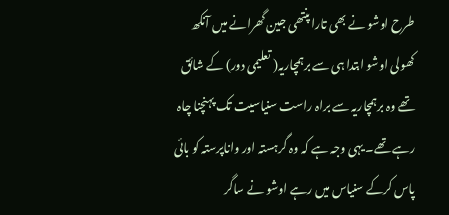طرح اوشو نے بھی تاراپنتھی جین گھرانے میں آنکھ کھولی اوشو ابتدا ہی سے برہمچاریہ( تعلیمی دور) کے شائق تھے وہ برہمچاریہ سے براہ راست سنیاسیت تک پہنچنا چاہ رہے تھے۔ یہی وجہ ہے کہ وہ گرہستہ اور واناپرستہ کو بائی پاس کرکے سنیاس میں رہے اوشو نے ساگر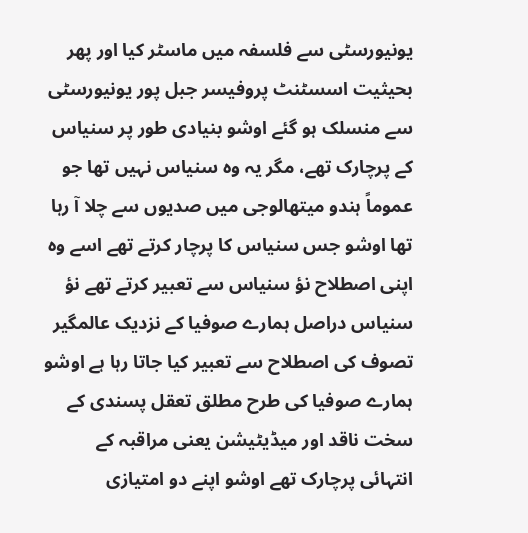یونیورسٹی سے فلسفہ میں ماسٹر کیا اور پھر بحیثیت اسسٹنٹ پروفیسر جبل پور یونیورسٹی سے منسلک ہو گئے اوشو بنیادی طور پر سنیاس کے پرچارک تھے، مگر یہ وہ سنیاس نہیں تھا جو عموماً ہندو میتھالوجی میں صدیوں سے چلا آ رہا تھا اوشو جس سنیاس کا پرچار کرتے تھے اسے وہ اپنی اصطلاح نؤ سنیاس سے تعبیر کرتے تھے نؤ سنیاس دراصل ہمارے صوفیا کے نزدیک عالمگیر تصوف کی اصطلاح سے تعبیر کیا جاتا رہا ہے اوشو ہمارے صوفیا کی طرح مطلق تعقل پسندی کے سخت ناقد اور میڈیٹیشن یعنی مراقبہ کے انتہائی پرچارک تھے اوشو اپنے دو امتیازی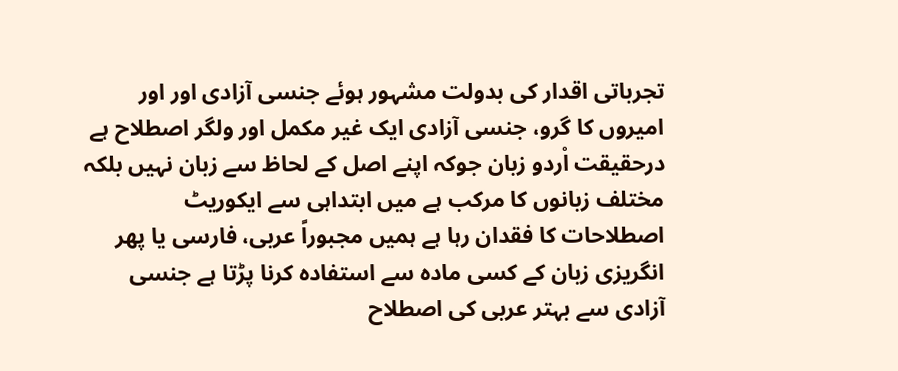تجرباتی اقدار کی بدولت مشہور ہوئے جنسی آزادی اور اور امیروں کا گرو، جنسی آزادی ایک غیر مکمل اور ولگر اصطلاح ہے درحقیقت اْردو زبان جوکہ اپنے اصل کے لحاظ سے زبان نہیں بلکہ مختلف زبانوں کا مرکب ہے میں ابتداہی سے ایکوریٹ اصطلاحات کا فقدان رہا ہے ہمیں مجبوراً عربی، فارسی یا پھر انگریزی زبان کے کسی مادہ سے استفادہ کرنا پڑتا ہے جنسی آزادی سے بہتر عربی کی اصطلاح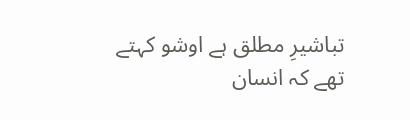تباشیرِ مطلق ہے اوشو کہتے تھے کہ انسان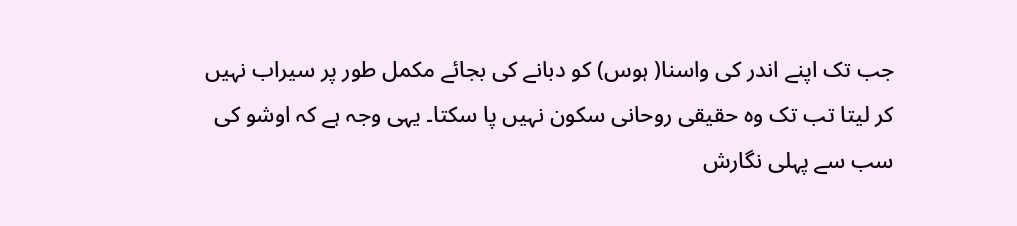جب تک اپنے اندر کی واسنا( ہوس) کو دبانے کی بجائے مکمل طور پر سیراب نہیں کر لیتا تب تک وہ حقیقی روحانی سکون نہیں پا سکتا۔ یہی وجہ ہے کہ اوشو کی سب سے پہلی نگارش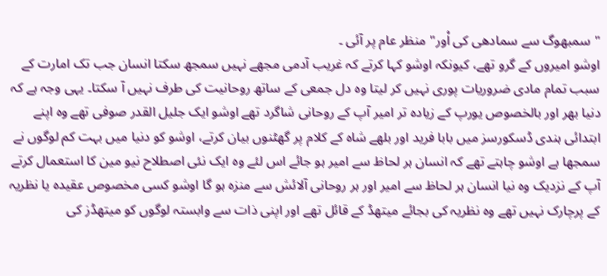"سمبھوگ سے سمادھی کی اْور" منظر عام پر آئی ۔
اوشو امیروں کے گرو تھے، کیونکہ اوشو کہا کرتے کہ غریب آدمی مجھے نہیں سمجھ سکتا انسان جب تک امارت کے سبب تمام مادی ضروریات پوری نہیں کر لیتا وہ دل جمعی کے ساتھ روحانیت کی طرف نہیں آ سکتا۔ یہی وجہ ہے کہ دنیا بھر اور بالخصوص یورپ کے زیادہ تر امیر آپ کے روحانی شاگرد تھے اوشو ایک جلیل القدر صوفی تھے وہ اپنے ابتدائی ہندی ڈسکورسز میں بابا فرید اور بلھے شاہ کے کلام پر گھٹنوں بیان کرتے، اوشو کو دنیا میں بہت کم لوگوں نے سمجھا ہے اوشو چاہتے تھے کہ انسان ہر لحاظ سے امیر ہو جائے اس لئے وہ ایک نئی اصطلاح نیو مین کا استعمال کرتے آپ کے نزدیک وہ نیا انسان ہر لحاظ سے امیر اور ہر روحانی آلائش سے منزہ ہو گا اوشو کسی مخصوص عقیدہ یا نظریہ کے پرچارک نہیں تھے وہ نظریہ کی بجائے میتھڈ کے قائل تھے اور اپنی ذات سے وابستہ لوگوں کو میتھڈز کی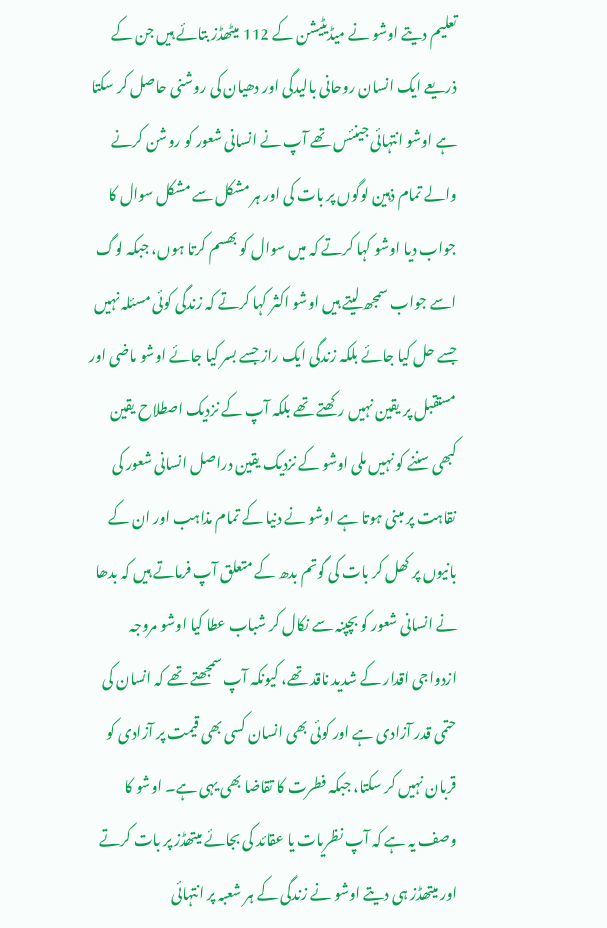تعلیم دیتے اوشو نے میڈیٹیشن کے 112 میٹھڈز بتائے ہیں جن کے ذریعے ایک انسان روحانی بالیدگی اور دھیان کی روشنی حاصل کر سکتا ہے اوشو انتہائی جینئس تھے آپ نے انسانی شعور کو روشن کرنے والے تمام ذہین لوگوں پر بات کی اور ہر مشکل سے مشکل سوال کا جواب دیا اوشو کہا کرتے کہ میں سوال کو بھسم کرتا ہوں، جبکہ لوگ اسے جواب سمجھ لیتے ہیں اوشو اکثر کہا کرتے کہ زندگی کوئی مسئلہ نہیں جسے حل کیا جائے بلکہ زندگی ایک راز جسے بسر کیا جائے اوشو ماضی اور مستقبل پر یقین نہیں رکھتے تھے بلکہ آپ کے نزدیک اصطلاح یقین کبھی سننے کو نہیں ملی اوشو کے نزدیک یقین دراصل انسانی شعور کی نقاہت پر مبنی ہوتا ہے اوشو نے دنیا کے تمام مذاہب اور ان کے بانیوں پر کھل کر بات کی گوتم بدھ کے متعلق آپ فرماتے ہیں کہ بدھا نے انسانی شعور کو بچپنہ سے نکال کر شباب عطا کیا اوشو مروجہ ازدواجی اقدار کے شدید ناقد تھے، کیونکہ آپ سمجھتے تھے کہ انسان کی حتمی قدر آزادی ہے اور کوئی بھی انسان کسی بھی قیمت پر آزادی کو قربان نہیں کر سکتا، جبکہ فطرت کا تقاضا بھی یہی ہے۔ اوشو کا وصف یہ ہے کہ آپ نظریات یا عقائد کی بجائے میتھڈز پر بات کرتے اور میتھڈز ہی دیتے اوشو نے زندگی کے ہر شعبہ پر انتہائی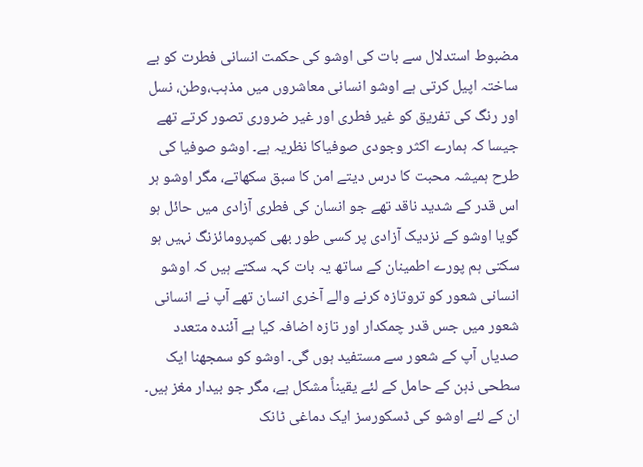مضبوط استدلال سے بات کی اوشو کی حکمت انسانی فطرت کو بے ساختہ اپیل کرتی ہے اوشو انسانی معاشروں میں مذہب،وطن، نسل اور رنگ کی تفریق کو غیر فطری اور غیر ضروری تصور کرتے تھے جیسا کہ ہمارے اکثر وجودی صوفیاکا نظریہ ہے۔ اوشو صوفیا کی طرح ہمیشہ محبت کا درس دیتے امن کا سبق سکھاتے، مگر اوشو ہر اس قدر کے شدید ناقد تھے جو انسان کی فطری آزادی میں حائل ہو گویا اوشو کے نزدیک آزادی پر کسی طور بھی کمپرومائزنگ نہیں ہو سکتی ہم پورے اطمینان کے ساتھ یہ بات کہہ سکتے ہیں کہ اوشو انسانی شعور کو تروتازہ کرنے والے آخری انسان تھے آپ نے انسانی شعور میں جس قدر چمکدار اور تازہ اضافہ کیا ہے آئندہ متعدد صدیاں آپ کے شعور سے مستفید ہوں گی۔ اوشو کو سمجھنا ایک سطحی ذہن کے حامل کے لئے یقیناً مشکل ہے، مگر جو بیدار مغز ہیں۔
ان کے لئے اوشو کی ڈسکورسز ایک دماغی ٹانک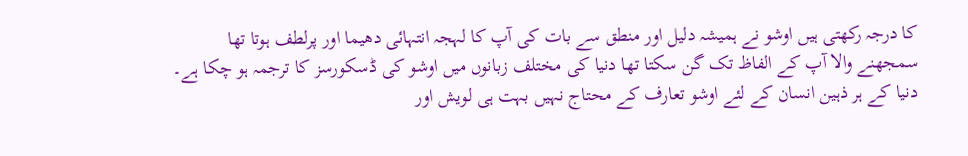کا درجہ رکھتی ہیں اوشو نے ہمیشہ دلیل اور منطق سے بات کی آپ کا لہجہ انتہائی دھیما اور پرلطف ہوتا تھا سمجھنے والا آپ کے الفاظ تک گن سکتا تھا دنیا کی مختلف زبانوں میں اوشو کی ڈسکورسز کا ترجمہ ہو چکا ہے۔ دنیا کے ہر ذہین انسان کے لئے اوشو تعارف کے محتاج نہیں بہت ہی لویش اور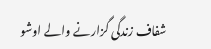شفاف زندگی گزارنے والے اوشو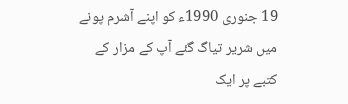19 جنوری 1990ء کو اپنے آشرم پونے میں شریر تیاگ گئے آپ کے مزار کے کتبے پر ایک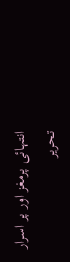انتہائی پرمغز اور پر اسرار تحریر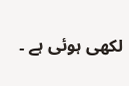لکھی ہوئی ہے ۔